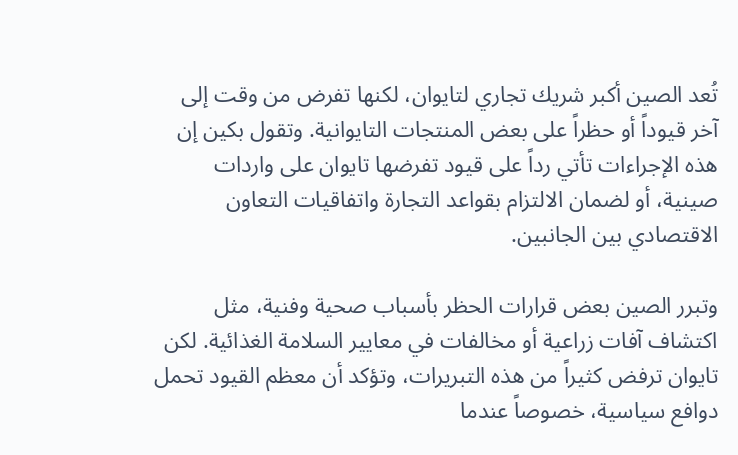تُعد الصين أكبر شريك تجاري لتايوان، لكنها تفرض من وقت إلى آخر قيوداً أو حظراً على بعض المنتجات التايوانية. وتقول بكين إن هذه الإجراءات تأتي رداً على قيود تفرضها تايوان على واردات صينية، أو لضمان الالتزام بقواعد التجارة واتفاقيات التعاون الاقتصادي بين الجانبين.

وتبرر الصين بعض قرارات الحظر بأسباب صحية وفنية، مثل اكتشاف آفات زراعية أو مخالفات في معايير السلامة الغذائية. لكن تايوان ترفض كثيراً من هذه التبريرات، وتؤكد أن معظم القيود تحمل دوافع سياسية، خصوصاً عندما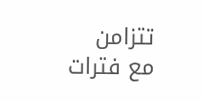تتزامن مع فترات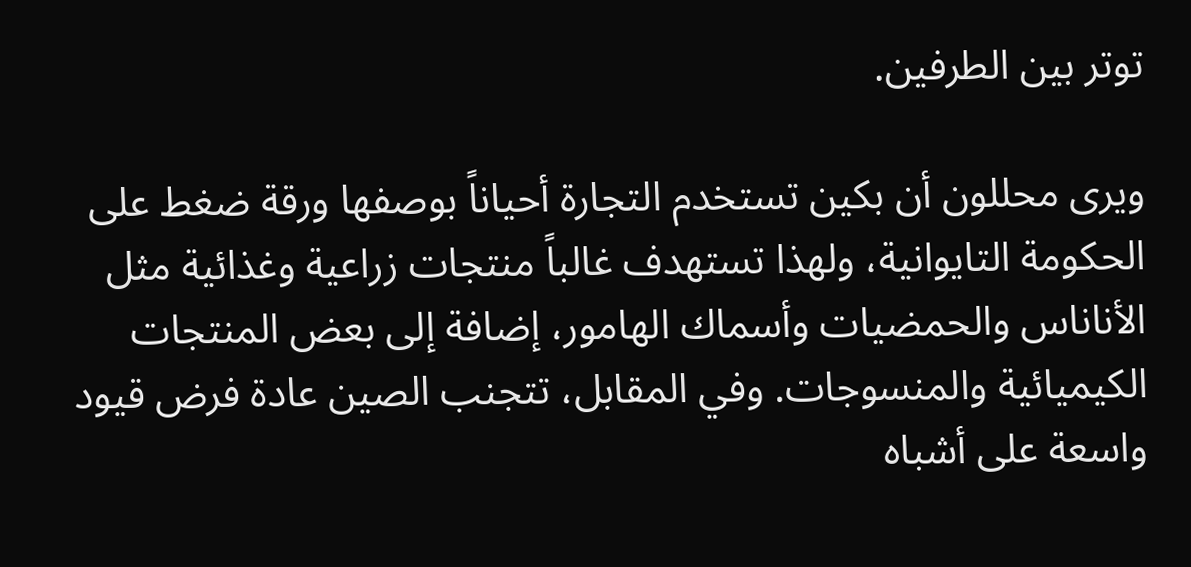توتر بين الطرفين.

ويرى محللون أن بكين تستخدم التجارة أحياناً بوصفها ورقة ضغط على الحكومة التايوانية، ولهذا تستهدف غالباً منتجات زراعية وغذائية مثل الأناناس والحمضيات وأسماك الهامور، إضافة إلى بعض المنتجات الكيميائية والمنسوجات. وفي المقابل، تتجنب الصين عادة فرض قيود واسعة على أشباه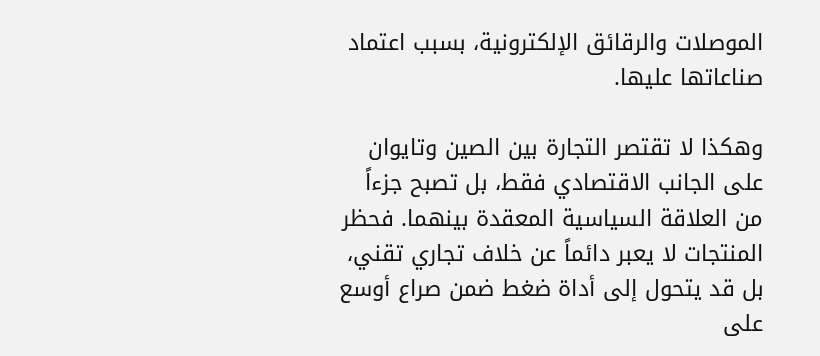الموصلات والرقائق الإلكترونية، بسبب اعتماد صناعاتها عليها.

وهكذا لا تقتصر التجارة بين الصين وتايوان على الجانب الاقتصادي فقط، بل تصبح جزءاً من العلاقة السياسية المعقدة بينهما. فحظر المنتجات لا يعبر دائماً عن خلاف تجاري تقني، بل قد يتحول إلى أداة ضغط ضمن صراع أوسع على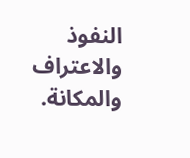النفوذ والاعتراف والمكانة.